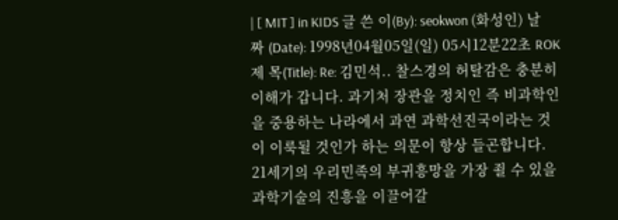| [ MIT ] in KIDS 글 쓴 이(By): seokwon (화성인) 날 짜 (Date): 1998년04월05일(일) 05시12분22초 ROK 제 목(Title): Re: 김민석.. 찰스경의 허탈감은 충분히 이해가 갑니다. 과기처 장관을 정치인 즉 비과학인을 중용하는 나라에서 과연 과학선진국이라는 것이 이룩될 것인가 하는 의문이 항상 들곤합니다. 21세기의 우리민족의 부귀흥망을 가장 죌 수 있을 과학기술의 진흥을 이끌어갈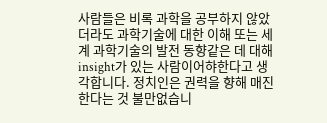사람들은 비록 과학을 공부하지 않았더라도 과학기술에 대한 이해 또는 세계 과학기술의 발전 동향같은 데 대해 insight가 있는 사람이어햐한다고 생각합니다. 정치인은 권력을 향해 매진한다는 것 불만없습니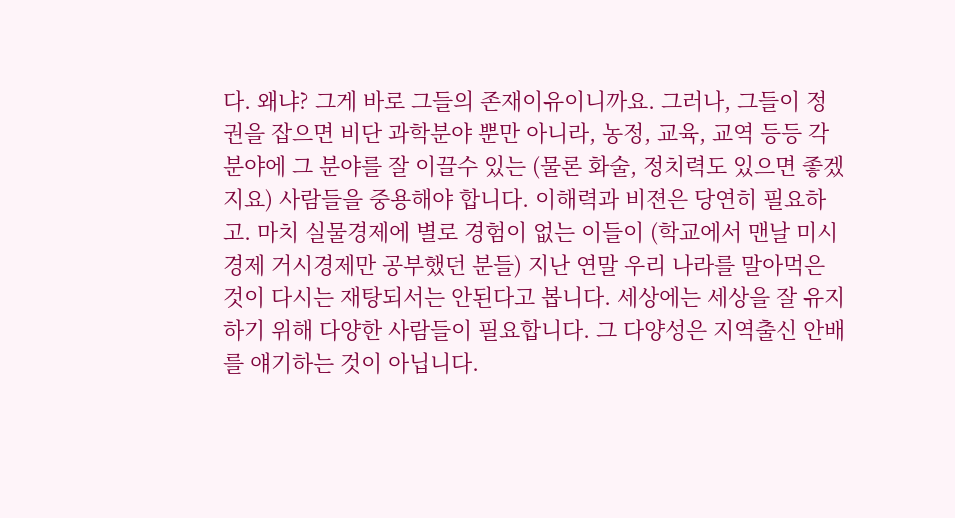다. 왜냐? 그게 바로 그들의 존재이유이니까요. 그러나, 그들이 정권을 잡으면 비단 과학분야 뿐만 아니라, 농정, 교육, 교역 등등 각 분야에 그 분야를 잘 이끌수 있는 (물론 화술, 정치력도 있으면 좋겠지요) 사람들을 중용해야 합니다. 이해력과 비젼은 당연히 필요하고. 마치 실물경제에 별로 경험이 없는 이들이 (학교에서 맨날 미시경제 거시경제만 공부했던 분들) 지난 연말 우리 나라를 말아먹은 것이 다시는 재탕되서는 안된다고 봅니다. 세상에는 세상을 잘 유지하기 위해 다양한 사람들이 필요합니다. 그 다양성은 지역출신 안배를 얘기하는 것이 아닙니다.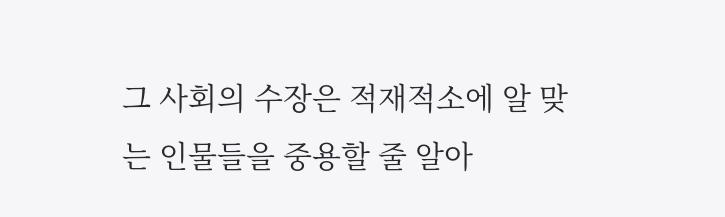그 사회의 수장은 적재적소에 알 맞는 인물들을 중용할 줄 알아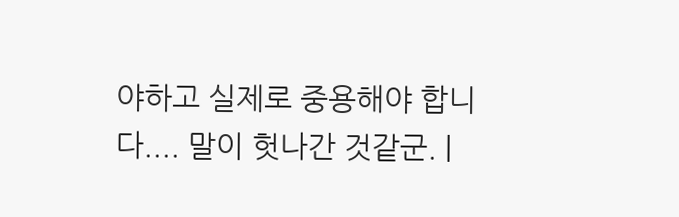야하고 실제로 중용해야 합니다.... 말이 헛나간 것같군. |